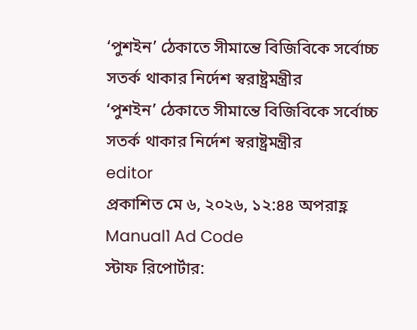‘পুশইন’ ঠেকাতে সীমান্তে বিজিবিকে সর্বোচ্চ সতর্ক থাকার নির্দেশ স্বরাষ্ট্রমন্ত্রীর
‘পুশইন’ ঠেকাতে সীমান্তে বিজিবিকে সর্বোচ্চ সতর্ক থাকার নির্দেশ স্বরাষ্ট্রমন্ত্রীর
editor
প্রকাশিত মে ৬, ২০২৬, ১২:৪৪ অপরাহ্ণ
Manual1 Ad Code
স্টাফ রিপোর্টার: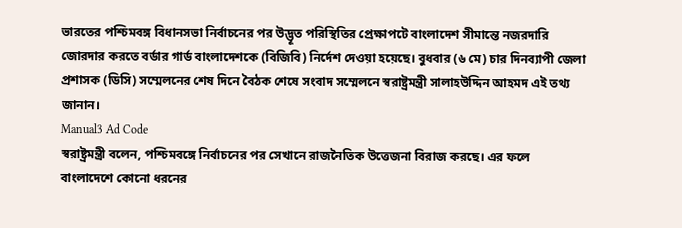ভারতের পশ্চিমবঙ্গ বিধানসভা নির্বাচনের পর উদ্ভূত পরিস্থিতির প্রেক্ষাপটে বাংলাদেশ সীমান্তে নজরদারি জোরদার করতে বর্ডার গার্ড বাংলাদেশকে (বিজিবি) নির্দেশ দেওয়া হয়েছে। বুধবার (৬ মে) চার দিনব্যাপী জেলা প্রশাসক (ডিসি) সম্মেলনের শেষ দিনে বৈঠক শেষে সংবাদ সম্মেলনে স্বরাষ্ট্রমন্ত্রী সালাহউদ্দিন আহমদ এই তথ্য জানান।
Manual3 Ad Code
স্বরাষ্ট্রমন্ত্রী বলেন, পশ্চিমবঙ্গে নির্বাচনের পর সেখানে রাজনৈতিক উত্তেজনা বিরাজ করছে। এর ফলে বাংলাদেশে কোনো ধরনের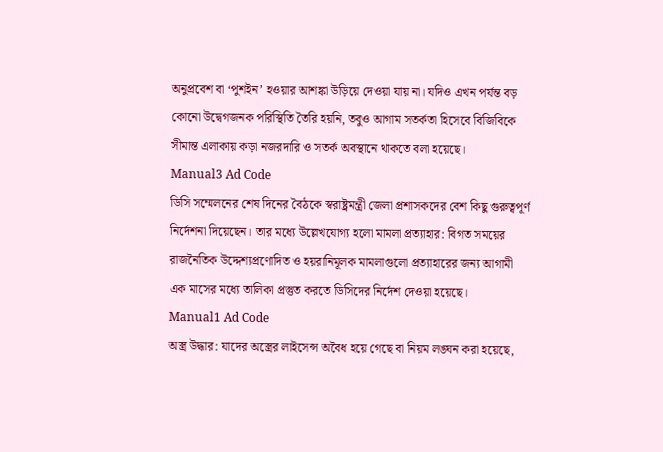অনুপ্রবেশ বা ‘পুশইন’ হওয়ার আশঙ্কা উড়িয়ে দেওয়া যায় না। যদিও এখন পর্যন্ত বড় কোনো উদ্বেগজনক পরিস্থিতি তৈরি হয়নি, তবুও আগাম সতর্কতা হিসেবে বিজিবিকে সীমান্ত এলাকায় কড়া নজরদারি ও সতর্ক অবস্থানে থাকতে বলা হয়েছে।
Manual3 Ad Code
ডিসি সম্মেলনের শেষ দিনের বৈঠকে স্বরাষ্ট্রমন্ত্রী জেলা প্রশাসকদের বেশ কিছু গুরুত্বপূর্ণ নির্দেশনা দিয়েছেন। তার মধ্যে উল্লেখযোগ্য হলো মামলা প্রত্যাহার: বিগত সময়ের রাজনৈতিক উদ্দেশ্যপ্রণোদিত ও হয়রানিমূলক মামলাগুলো প্রত্যাহারের জন্য আগামী এক মাসের মধ্যে তালিকা প্রস্তুত করতে ডিসিদের নির্দেশ দেওয়া হয়েছে।
Manual1 Ad Code
অস্ত্র উদ্ধার: যাদের অস্ত্রের লাইসেন্স অবৈধ হয়ে গেছে বা নিয়ম লঙ্ঘন করা হয়েছে,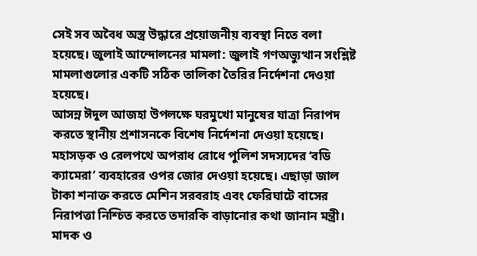সেই সব অবৈধ অস্ত্র উদ্ধারে প্রয়োজনীয় ব্যবস্থা নিতে বলা হয়েছে। জুলাই আন্দোলনের মামলা: জুলাই গণঅভ্যুত্থান সংশ্লিষ্ট মামলাগুলোর একটি সঠিক তালিকা তৈরির নির্দেশনা দেওয়া হয়েছে।
আসন্ন ঈদুল আজহা উপলক্ষে ঘরমুখো মানুষের যাত্রা নিরাপদ করতে স্থানীয় প্রশাসনকে বিশেষ নির্দেশনা দেওয়া হয়েছে। মহাসড়ক ও রেলপথে অপরাধ রোধে পুলিশ সদস্যদের ‘বডি ক্যামেরা’ ব্যবহারের ওপর জোর দেওয়া হয়েছে। এছাড়া জাল টাকা শনাক্ত করতে মেশিন সরবরাহ এবং ফেরিঘাটে বাসের নিরাপত্তা নিশ্চিত করতে তদারকি বাড়ানোর কথা জানান মন্ত্রী।
মাদক ও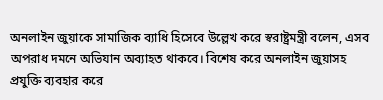অনলাইন জুয়াকে সামাজিক ব্যাধি হিসেবে উল্লেখ করে স্বরাষ্ট্রমন্ত্রী বলেন, এসব অপরাধ দমনে অভিযান অব্যাহত থাকবে। বিশেষ করে অনলাইন জুয়াসহ প্রযুক্তি ব্যবহার করে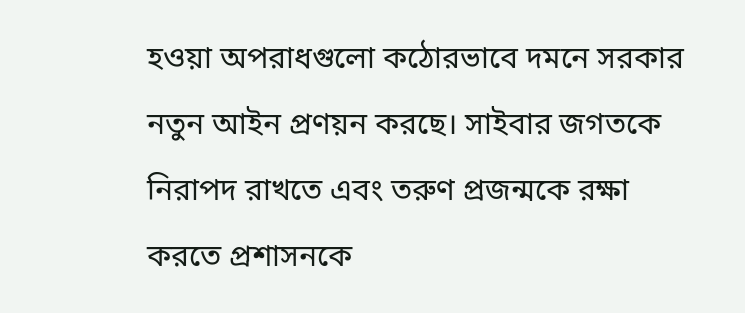হওয়া অপরাধগুলো কঠোরভাবে দমনে সরকার নতুন আইন প্রণয়ন করছে। সাইবার জগতকে নিরাপদ রাখতে এবং তরুণ প্রজন্মকে রক্ষা করতে প্রশাসনকে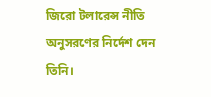জিরো টলারেন্স নীতি অনুসরণের নির্দেশ দেন তিনি।